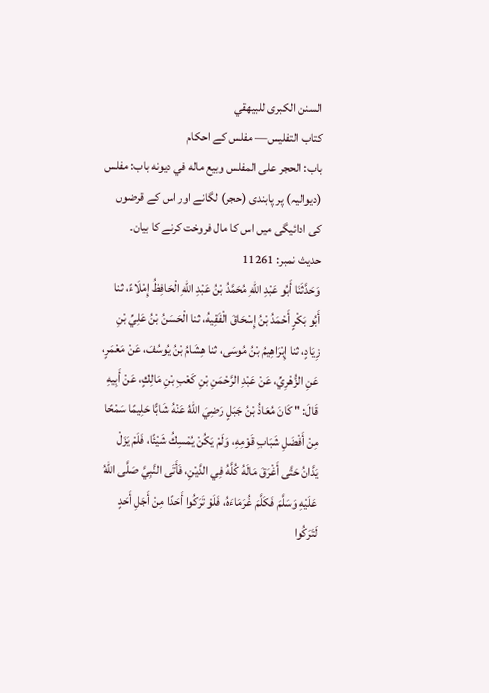السنن الكبرى للبيهقي
كتاب التفليس— مفلس کے احکام
باب: الحجر على المفلس وبيع ماله في ديونه باب: مفلس (دیوالیہ) پر پابندی (حجر) لگانے اور اس کے قرضوں کی ادائیگی میں اس کا مال فروخت کرنے کا بیان۔
حدیث نمبر: 11261
وَحَدَّثَنَا أَبُو عَبْدِ اللهِ مُحَمَّدُ بْنُ عَبْدِ اللهِ الْحَافِظُ إِمْلَاءً، ثنا أَبُو بَكْرٍ أَحْمَدُ بْنُ إِسْحَاقَ الْفَقِيهُ، ثنا الْحَسَنُ بْنُ عَلِيِّ بْنِ زِيَادٍ، ثنا إِبْرَاهِيمُ بْنُ مُوسَى، ثنا هِشَامُ بْنُ يُوسُفَ، عَنْ مَعْمَرٍ، عَنِ الزُّهْرِيِّ، عَنْ عَبْدِ الرَّحْمَنِ بْنِ كَعْبِ بْنِ مَالِكٍ، عَنْ أَبِيهِ قَالَ: " كَانَ مُعَاذُ بْنُ جَبَلٍ رَضِيَ اللهُ عَنْهُ شَابًّا حَلِيمًا سَمْحًا مِنْ أَفْضَلِ شَبَابِ قَوْمِهِ، وَلَمْ يَكُنْ يُمْسِكُ شَيْئًا، فَلَمْ يَزَلْ يَدَّانُ حَتَّى أَغْرَقَ مَالَهُ كُلَّهُ فِي الدَّيْنِ، فَأَتَى النَّبِيَّ صَلَّى اللهُ عَلَيْهِ وَسَلَّمَ فَكَلَّمَ غُرَمَاءَهُ، فَلَوْ تَرَكُوا أَحَدًا مِنْ أَجَلِ أَحَدٍ لَتَرَكُوا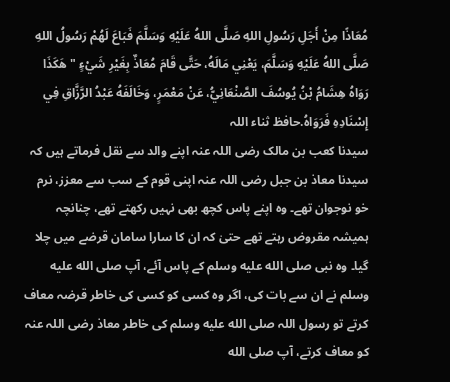مُعَاذًا مِنْ أَجَلِ رَسُولِ اللهِ صَلَّى اللهُ عَلَيْهِ وَسَلَّمَ فَبَاعَ لَهُمْ رَسُولُ اللهِ صَلَّى اللهُ عَلَيْهِ وَسَلَّمَ، يَعْنِي مَالَهُ، حَتَّى قَامَ مُعَاذٌ بِغَيْرِ شَيْءٍ " هَكَذَا رَوَاهُ هِشَامُ بْنُ يُوسُفَ الصَّنْعَانِيُّ، عَنْ مَعْمَرٍ، وَخَالَفَهُ عَبْدُ الرَّزَّاقِ فِي إِسْنَادِهِ فَرَوَاهُ.حافظ ثناء اللہ
سیدنا کعب بن مالک رضی اللہ عنہ اپنے والد سے نقل فرماتے ہیں کہ سیدنا معاذ بن جبل رضی اللہ عنہ اپنی قوم کے سب سے معزز، نرم خو نوجوان تھے۔ وہ اپنے پاس کچھ بھی نہیں رکھتے تھے، چنانچہ ہمیشہ مقروض رہتے تھے حتیٰ کہ ان کا سارا سامان قرضے میں چلا گیا۔ وہ نبی صلى الله عليه وسلم کے پاس آئے، آپ صلى الله عليه وسلم نے ان سے بات کی، اگر وہ کسی کو کسی کی خاطر قرضہ معاف کرتے تو رسول اللہ صلى الله عليه وسلم کی خاطر معاذ رضی اللہ عنہ کو معاف کرتے، آپ صلى الله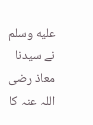عليه وسلم نے سیدنا معاذ رضی اللہ عنہ کا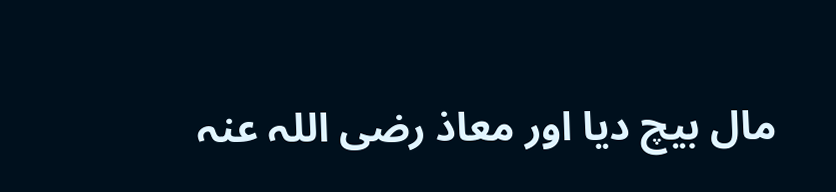مال بیچ دیا اور معاذ رضی اللہ عنہ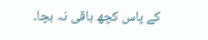کے پاس کچھ باقی نہ بچا۔